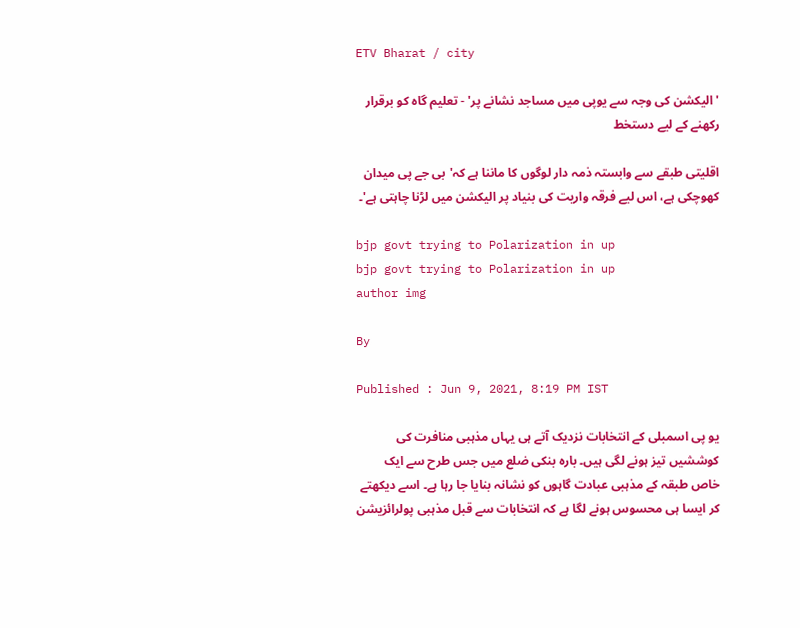ETV Bharat / city

'الیکشن کی وجہ سے یوپی میں مساجد نشانے پر' - تعلیم گاہ کو برقرار رکھنے کے لیے دستخط

اقلیتی طبقے سے وابستہ ذمہ دار لوگوں کا ماننا ہے کہ'بی جے پی میدان کھوچکی ہے، اس لیے فرقہ واریت کی بنیاد پر الیکشن میں لڑنا چاہتی ہے'۔

bjp govt trying to Polarization in up
bjp govt trying to Polarization in up
author img

By

Published : Jun 9, 2021, 8:19 PM IST

یو پی اسمبلی کے انتخابات نزدیک آتے ہی یہاں مذہبی منافرت کی کوششیں تیز ہونے لگی ہیں۔ بارہ بنکی ضلع میں جس طرح سے ایک خاص طبقہ کے مذہبی عبادت گاہوں کو نشانہ بنایا جا رہا ہے۔ اسے دیکھتے کر ایسا ہی محسوس ہونے لگا ہے کہ انتخابات سے قبل مذہبی پولرائزیشن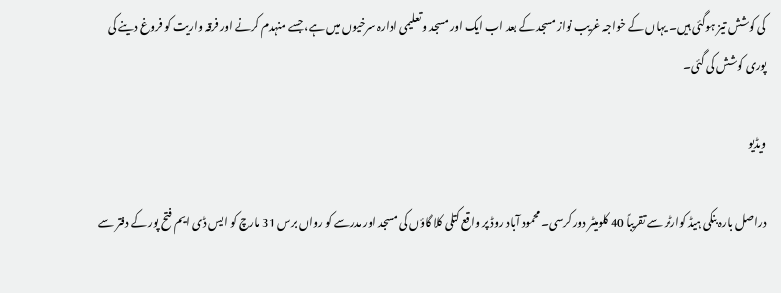کی کوشش تیز ہوگئی ہیں۔ یہاں کے خواجہ غریب نواز مسجد کے بعد اب ایک اور مسجد و تعلیمی ادارہ سرخیوں میں ہے، جسے منہدم کرنے اور فرقہ واریت کو فروغ دینے کی پوری کوشش کی گئی۔

ویڈیو

دراصل بارہ بنکی ہیڈ کوارٹر سے تقریباً 40 کلومیٹر دور کرسی۔ محمود آباد روڈ پر واقع کتلی کلا گاؤں کی مسجد اور مدرسے کو رواں برس 31 مارچ کو ایس ڈی ایم فتح پور کے دفتر سے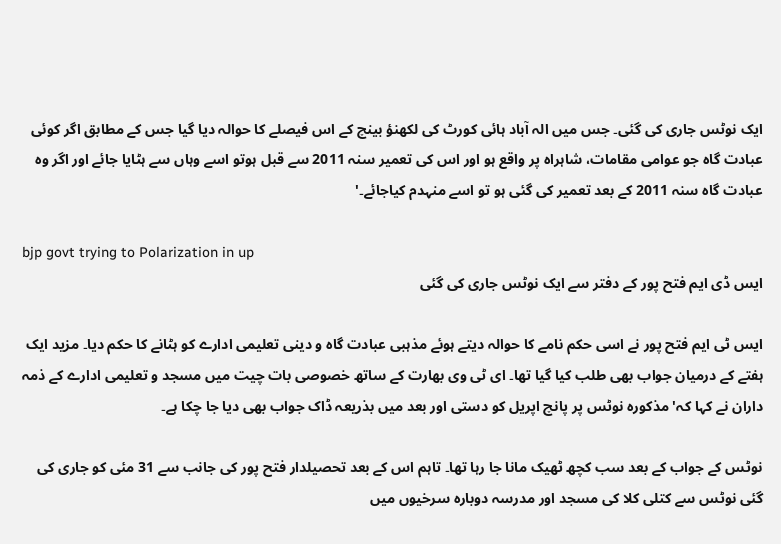ایک نوٹس جاری کی گئی۔ جس میں الہ آباد ہائی کورٹ کی لکھنؤ بینچ کے اس فیصلے کا حوالہ دیا گیا جس کے مطابق اگر کوئی عبادت گاہ جو عوامی مقامات، شاہراہ پر واقع ہو اور اس کی تعمیر سنہ 2011 سے قبل ہوتو اسے وہاں سے ہٹایا جائے اور اگر وہ عبادت گاہ سنہ 2011 کے بعد تعمیر کی گئی ہو تو اسے منہدم کیاجائے۔'

bjp govt trying to Polarization in up
ایس ڈی ایم فتح پور کے دفتر سے ایک نوٹس جاری کی گئی

ایس ٹی ایم فتح پور نے اسی حکم نامے کا حوالہ دیتے ہوئے مذہبی عبادت گاہ و دینی تعلیمی ادارے کو ہٹانے کا حکم دیا۔ مزید ایک ہفتے کے درمیان جواب بھی طلب کیا گیا تھا۔ ای ٹی وی بھارت کے ساتھ خصوصی بات چیت میں مسجد و تعلیمی ادارے کے ذمہ داران نے کہا کہ' مذکورہ نوٹس پر پانچ اپریل کو دستی اور بعد میں بذریعہ ڈاک جواب بھی دیا جا چکا ہے۔

نوٹس کے جواب کے بعد سب کچھ ٹھیک مانا جا رہا تھا۔ تاہم اس کے بعد تحصیلدار فتح پور کی جانب سے 31 مئی کو جاری کی گئی نوٹس سے کتلی کلا کی مسجد اور مدرسہ دوبارہ سرخیوں میں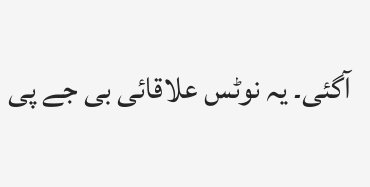آگئی۔ یہ نوٹس علاقائی بی جے پی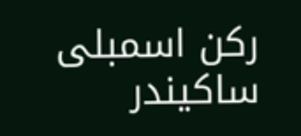رکن اسمبلی ساکیندر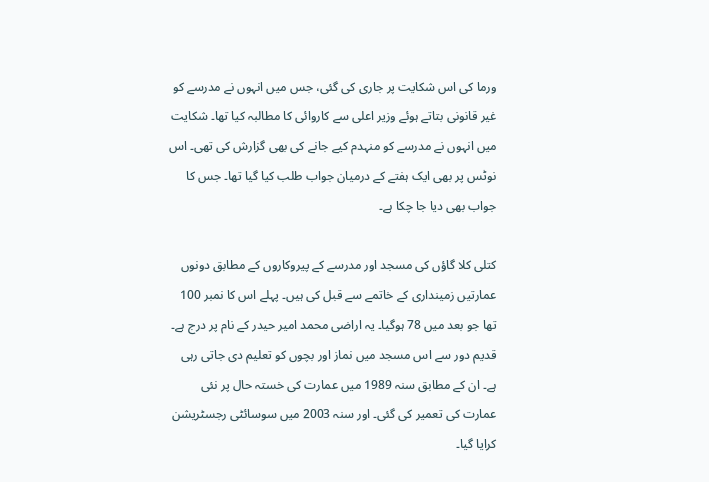ورما کی اس شکایت پر جاری کی گئی، جس میں انہوں نے مدرسے کو غیر قانونی بتاتے ہوئے وزیر اعلی سے کاروائی کا مطالبہ کیا تھا۔ شکایت میں انہوں نے مدرسے کو منہدم کیے جانے کی بھی گزارش کی تھی۔ اس نوٹس پر بھی ایک ہفتے کے درمیان جواب طلب کیا گیا تھا۔ جس کا جواب بھی دیا جا چکا ہے۔

کتلی کلا گاؤں کی مسجد اور مدرسے کے پیروکاروں کے مطابق دونوں عمارتیں زمینداری کے خاتمے سے قبل کی ہیں۔ پہلے اس کا نمبر 100 تھا جو بعد میں 78 ہوگیا۔ یہ اراضی محمد امیر حیدر کے نام پر درج ہے۔ قدیم دور سے اس مسجد میں نماز اور بچوں کو تعلیم دی جاتی رہی ہے۔ ان کے مطابق سنہ 1989 میں عمارت کی خستہ حال پر نئی عمارت کی تعمیر کی گئی۔ اور سنہ 2003 میں سوسائٹی رجسٹریشن کرایا گیا۔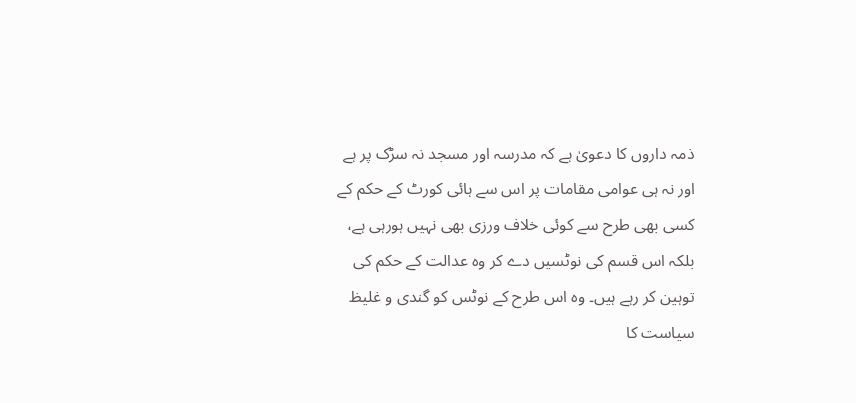ذمہ داروں کا دعویٰ ہے کہ مدرسہ اور مسجد نہ سڑک پر ہے اور نہ ہی عوامی مقامات پر اس سے ہائی کورٹ کے حکم کے کسی بھی طرح سے کوئی خلاف ورزی بھی نہیں ہورہی ہے، بلکہ اس قسم کی نوٹسیں دے کر وہ عدالت کے حکم کی توہین کر رہے ہیں۔ وہ اس طرح کے نوٹس کو گندی و غلیظ سیاست کا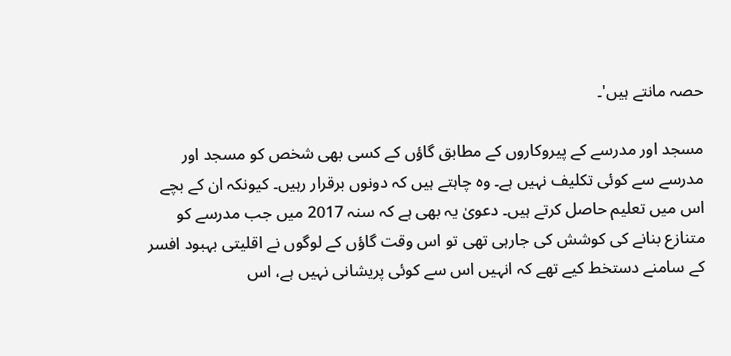حصہ مانتے ہیں'۔

مسجد اور مدرسے کے پیروکاروں کے مطابق گاؤں کے کسی بھی شخص کو مسجد اور مدرسے سے کوئی تکلیف نہیں ہے۔ وہ چاہتے ہیں کہ دونوں برقرار رہیں۔ کیونکہ ان کے بچے اس میں تعلیم حاصل کرتے ہیں۔ دعویٰ یہ بھی ہے کہ سنہ 2017 میں جب مدرسے کو متنازع بنانے کی کوشش کی جارہی تھی تو اس وقت گاؤں کے لوگوں نے اقلیتی بہبود افسر کے سامنے دستخط کیے تھے کہ انہیں اس سے کوئی پریشانی نہیں ہے، اس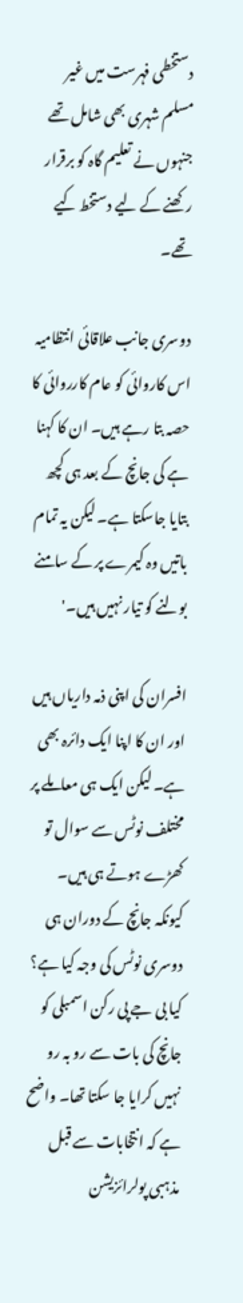دستخطی فہرست میں غیر مسلم شہری بھی شامل تھے جنہوں نے تعلیم گاہ کو برقرار رکھنے کے لیے دستخط کیے تھے۔

دوسری جانب علاقائی انتظامیہ اس کاروائی کو عام کارروائی کا حصہ بتا رہے ہیں۔ ان کا کہنا ہے کی جانچ کے بعد ہی کچھ بتایا جاسکتا ہے۔ لیکن یہ تمام باتیں وہ کیمرے پر کے سامنے بولنے کو تیار نہیں ہیں۔'

افسران کی اپنی ذمہ داریاں ہیں اور ان کا اپنا ایک دائرہ بھی ہے۔ لیکن ایک ہی معاملے پر مختلف نوٹس سے سوال تو کھڑے ہوتے ہی ہیں۔ کیونکہ جانچ کے دوران ہی دوسری نوٹس کی وجہ کیا ہے؟ کیا بی جے پی رکن اسمبلی کو جانچ کی بات سے رو بہ رو نہیں کرایا جا سکتا تھا۔ واضح ہے کہ انتخابات سے قبل مذہبی پولرائزیشن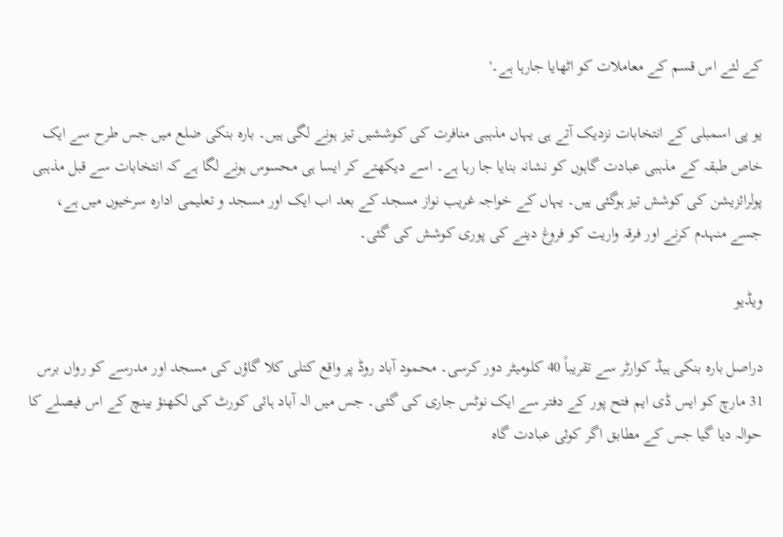کے لئے اس قسم کے معاملات کو اٹھایا جارہا ہے۔'

یو پی اسمبلی کے انتخابات نزدیک آتے ہی یہاں مذہبی منافرت کی کوششیں تیز ہونے لگی ہیں۔ بارہ بنکی ضلع میں جس طرح سے ایک خاص طبقہ کے مذہبی عبادت گاہوں کو نشانہ بنایا جا رہا ہے۔ اسے دیکھتے کر ایسا ہی محسوس ہونے لگا ہے کہ انتخابات سے قبل مذہبی پولرائزیشن کی کوشش تیز ہوگئی ہیں۔ یہاں کے خواجہ غریب نواز مسجد کے بعد اب ایک اور مسجد و تعلیمی ادارہ سرخیوں میں ہے، جسے منہدم کرنے اور فرقہ واریت کو فروغ دینے کی پوری کوشش کی گئی۔

ویڈیو

دراصل بارہ بنکی ہیڈ کوارٹر سے تقریباً 40 کلومیٹر دور کرسی۔ محمود آباد روڈ پر واقع کتلی کلا گاؤں کی مسجد اور مدرسے کو رواں برس 31 مارچ کو ایس ڈی ایم فتح پور کے دفتر سے ایک نوٹس جاری کی گئی۔ جس میں الہ آباد ہائی کورٹ کی لکھنؤ بینچ کے اس فیصلے کا حوالہ دیا گیا جس کے مطابق اگر کوئی عبادت گاہ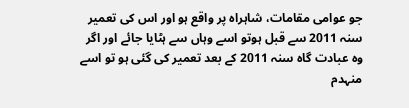جو عوامی مقامات، شاہراہ پر واقع ہو اور اس کی تعمیر سنہ 2011 سے قبل ہوتو اسے وہاں سے ہٹایا جائے اور اگر وہ عبادت گاہ سنہ 2011 کے بعد تعمیر کی گئی ہو تو اسے منہدم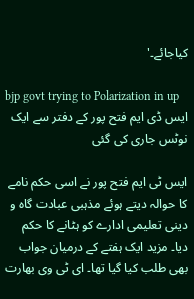کیاجائے۔'

bjp govt trying to Polarization in up
ایس ڈی ایم فتح پور کے دفتر سے ایک نوٹس جاری کی گئی

ایس ٹی ایم فتح پور نے اسی حکم نامے کا حوالہ دیتے ہوئے مذہبی عبادت گاہ و دینی تعلیمی ادارے کو ہٹانے کا حکم دیا۔ مزید ایک ہفتے کے درمیان جواب بھی طلب کیا گیا تھا۔ ای ٹی وی بھارت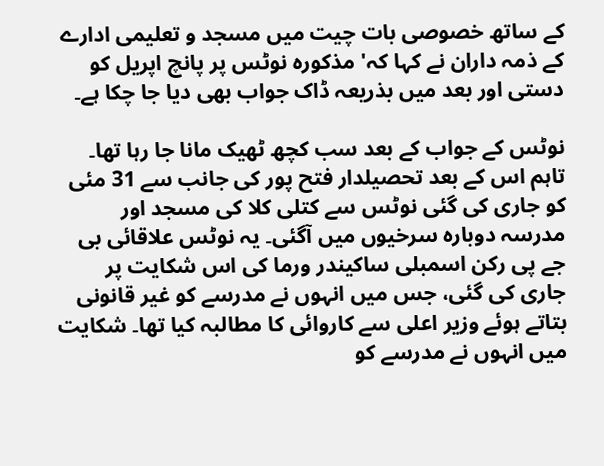کے ساتھ خصوصی بات چیت میں مسجد و تعلیمی ادارے کے ذمہ داران نے کہا کہ' مذکورہ نوٹس پر پانچ اپریل کو دستی اور بعد میں بذریعہ ڈاک جواب بھی دیا جا چکا ہے۔

نوٹس کے جواب کے بعد سب کچھ ٹھیک مانا جا رہا تھا۔ تاہم اس کے بعد تحصیلدار فتح پور کی جانب سے 31 مئی کو جاری کی گئی نوٹس سے کتلی کلا کی مسجد اور مدرسہ دوبارہ سرخیوں میں آگئی۔ یہ نوٹس علاقائی بی جے پی رکن اسمبلی ساکیندر ورما کی اس شکایت پر جاری کی گئی، جس میں انہوں نے مدرسے کو غیر قانونی بتاتے ہوئے وزیر اعلی سے کاروائی کا مطالبہ کیا تھا۔ شکایت میں انہوں نے مدرسے کو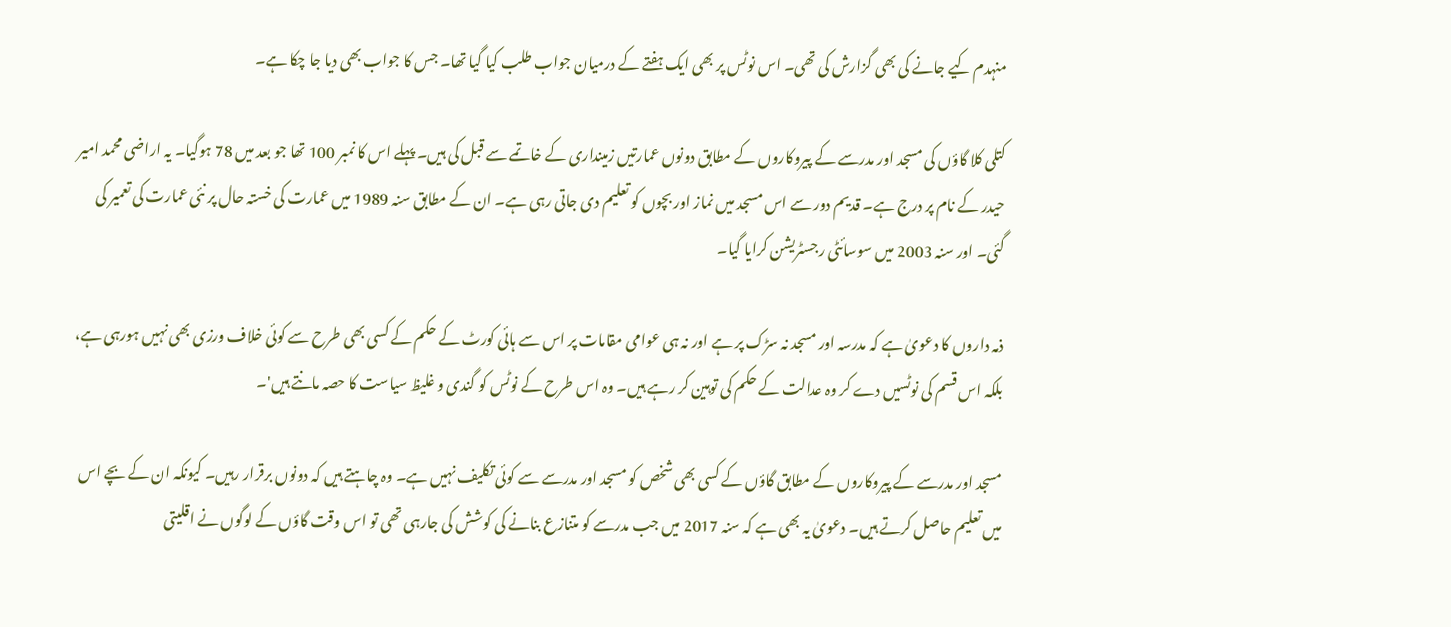منہدم کیے جانے کی بھی گزارش کی تھی۔ اس نوٹس پر بھی ایک ہفتے کے درمیان جواب طلب کیا گیا تھا۔ جس کا جواب بھی دیا جا چکا ہے۔

کتلی کلا گاؤں کی مسجد اور مدرسے کے پیروکاروں کے مطابق دونوں عمارتیں زمینداری کے خاتمے سے قبل کی ہیں۔ پہلے اس کا نمبر 100 تھا جو بعد میں 78 ہوگیا۔ یہ اراضی محمد امیر حیدر کے نام پر درج ہے۔ قدیم دور سے اس مسجد میں نماز اور بچوں کو تعلیم دی جاتی رہی ہے۔ ان کے مطابق سنہ 1989 میں عمارت کی خستہ حال پر نئی عمارت کی تعمیر کی گئی۔ اور سنہ 2003 میں سوسائٹی رجسٹریشن کرایا گیا۔

ذمہ داروں کا دعویٰ ہے کہ مدرسہ اور مسجد نہ سڑک پر ہے اور نہ ہی عوامی مقامات پر اس سے ہائی کورٹ کے حکم کے کسی بھی طرح سے کوئی خلاف ورزی بھی نہیں ہورہی ہے، بلکہ اس قسم کی نوٹسیں دے کر وہ عدالت کے حکم کی توہین کر رہے ہیں۔ وہ اس طرح کے نوٹس کو گندی و غلیظ سیاست کا حصہ مانتے ہیں'۔

مسجد اور مدرسے کے پیروکاروں کے مطابق گاؤں کے کسی بھی شخص کو مسجد اور مدرسے سے کوئی تکلیف نہیں ہے۔ وہ چاہتے ہیں کہ دونوں برقرار رہیں۔ کیونکہ ان کے بچے اس میں تعلیم حاصل کرتے ہیں۔ دعویٰ یہ بھی ہے کہ سنہ 2017 میں جب مدرسے کو متنازع بنانے کی کوشش کی جارہی تھی تو اس وقت گاؤں کے لوگوں نے اقلیتی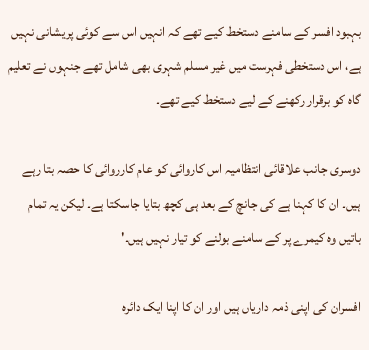بہبود افسر کے سامنے دستخط کیے تھے کہ انہیں اس سے کوئی پریشانی نہیں ہے، اس دستخطی فہرست میں غیر مسلم شہری بھی شامل تھے جنہوں نے تعلیم گاہ کو برقرار رکھنے کے لیے دستخط کیے تھے۔

دوسری جانب علاقائی انتظامیہ اس کاروائی کو عام کارروائی کا حصہ بتا رہے ہیں۔ ان کا کہنا ہے کی جانچ کے بعد ہی کچھ بتایا جاسکتا ہے۔ لیکن یہ تمام باتیں وہ کیمرے پر کے سامنے بولنے کو تیار نہیں ہیں۔'

افسران کی اپنی ذمہ داریاں ہیں اور ان کا اپنا ایک دائرہ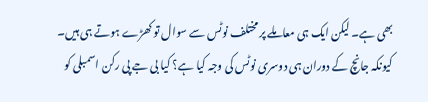بھی ہے۔ لیکن ایک ہی معاملے پر مختلف نوٹس سے سوال تو کھڑے ہوتے ہی ہیں۔ کیونکہ جانچ کے دوران ہی دوسری نوٹس کی وجہ کیا ہے؟ کیا بی جے پی رکن اسمبلی کو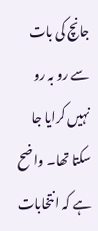جانچ کی بات سے رو بہ رو نہیں کرایا جا سکتا تھا۔ واضح ہے کہ انتخابات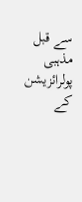سے قبل مذہبی پولرائزیشن کے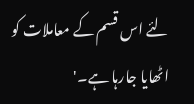لئے اس قسم کے معاملات کو اٹھایا جارہا ہے۔'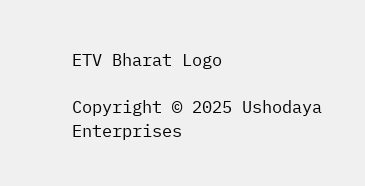ETV Bharat Logo

Copyright © 2025 Ushodaya Enterprises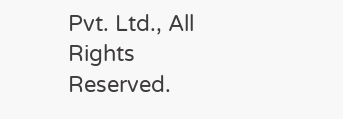Pvt. Ltd., All Rights Reserved.